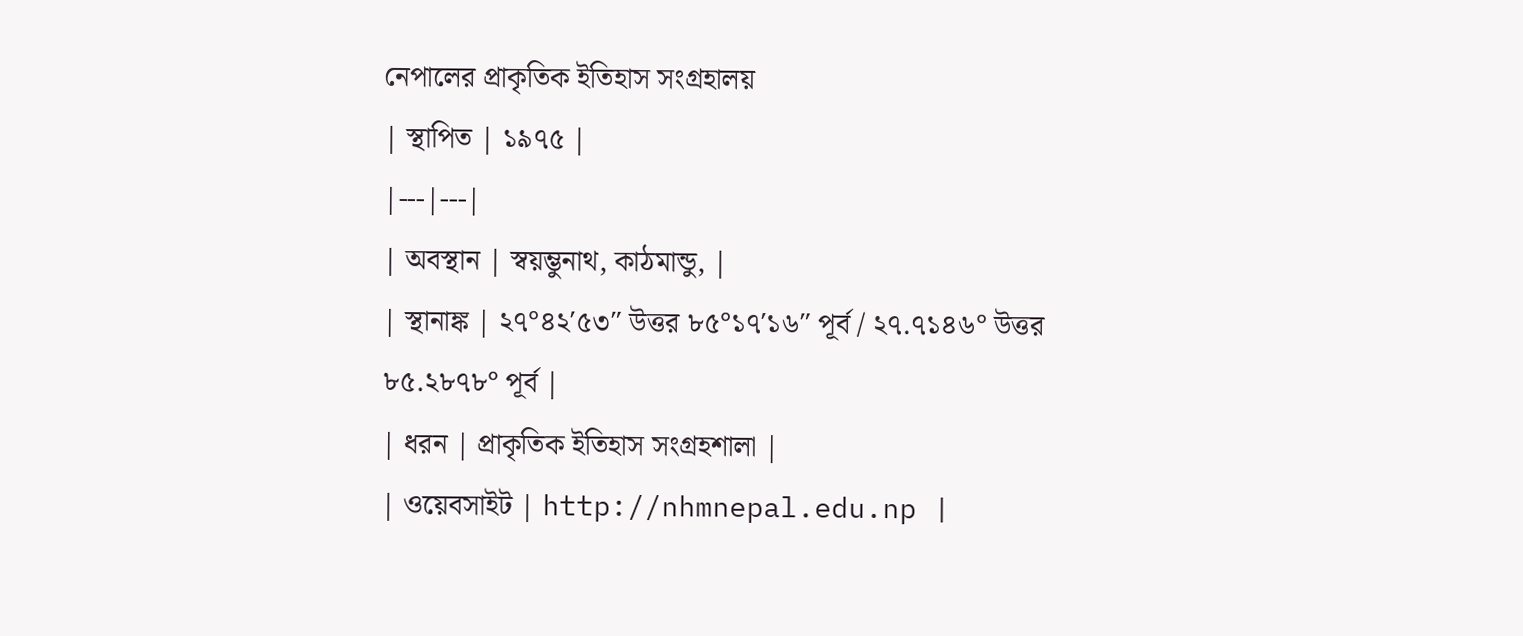নেপালের প্রাকৃতিক ইতিহাস সংগ্ৰহালয়
| স্থাপিত | ১৯৭৫ |
|---|---|
| অবস্থান | স্বয়ম্ভুনাথ, কাঠমান্ডু, |
| স্থানাঙ্ক | ২৭°৪২′৫৩″ উত্তর ৮৫°১৭′১৬″ পূর্ব / ২৭.৭১৪৬° উত্তর ৮৫.২৮৭৮° পূর্ব |
| ধরন | প্রাকৃতিক ইতিহাস সংগ্রহশালা |
| ওয়েবসাইট | http://nhmnepal.edu.np |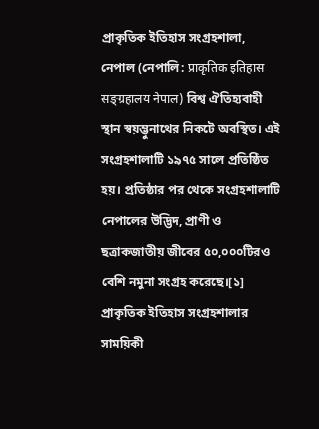প্রাকৃতিক ইতিহাস সংগ্রহশালা, নেপাল (নেপালি: प्राकृतिक इतिहास सङ्ग्रहालय नेपाल) বিশ্ব ঐতিহ্যবাহী স্থান স্বয়ম্ভুনাথের নিকটে অবস্থিত। এই সংগ্রহশালাটি ১৯৭৫ সালে প্রতিষ্ঠিত হয়। প্রতিষ্ঠার পর থেকে সংগ্রহশালাটি নেপালের উদ্ভিদ, প্রাণী ও ছত্রাকজাতীয় জীবের ৫০,০০০টিরও বেশি নমুনা সংগ্রহ করেছে।[১]
প্রাকৃতিক ইতিহাস সংগ্রহশালার সাময়িকী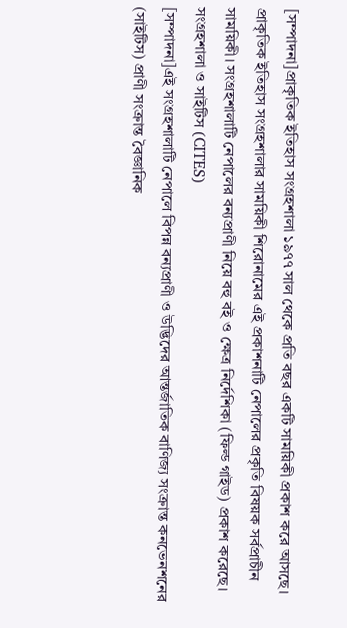[সম্পাদনা]প্রাকৃতিক ইতিহাস সংগ্রহশালা ১৯৭৭ সাল থেকে প্রতি বছর একটি সাময়িকী প্রকাশ করে আসছে। প্রাকৃতিক ইতিহাস সংগ্রহশালার সাময়িকী শিরোনামের এই প্রকাশনাটি নেপালের প্রকৃতি বিষয়ক সর্বপ্রাচীন সাময়িকী। সংগ্রহশালাটি নেপালের বন্যপ্রাণী নিয়ে বহু বই ও ক্ষেত্র নির্দেশিকা (ফিল্ড গাইড) প্রকাশ করেছে।
সংগ্রহশালা ও সাইটিস (CITES)
[সম্পাদনা]এই সংগ্রহশালাটি নেপালে বিপন্ন বন্যপ্রাণী ও উদ্ভিদের আন্তর্জাতিক বাণিজ্য সংক্রান্ত কনভেনশনের (সাইটিস) প্রাণী সংক্রান্ত বৈজ্ঞানিক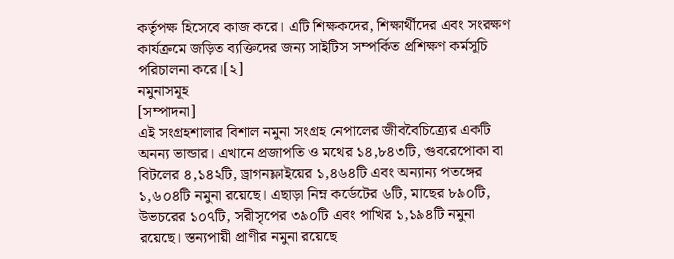কর্তৃপক্ষ হিসেবে কাজ করে। এটি শিক্ষকদের, শিক্ষার্থীদের এবং সংরক্ষণ কার্যক্রমে জড়িত ব্যক্তিদের জন্য সাইটিস সম্পর্কিত প্রশিক্ষণ কর্মসূচি পরিচালনা করে।[২]
নমুনাসমূহ
[সম্পাদনা]
এই সংগ্রহশালার বিশাল নমুনা সংগ্রহ নেপালের জীববৈচিত্র্যের একটি অনন্য ভান্ডার। এখানে প্রজাপতি ও মথের ১৪,৮৪৩টি, গুবরেপোকা বা বিটলের ৪,১৪২টি, ড্রাগনফ্লাইয়ের ১,৪৬৪টি এবং অন্যান্য পতঙ্গের ১,৬০৪টি নমুনা রয়েছে। এছাড়া নিম্ন কর্ডেটের ৬টি, মাছের ৮৯০টি, উভচরের ১০৭টি, সরীসৃপের ৩৯০টি এবং পাখির ১,১৯৪টি নমুনা রয়েছে। স্তন্যপায়ী প্রাণীর নমুনা রয়েছে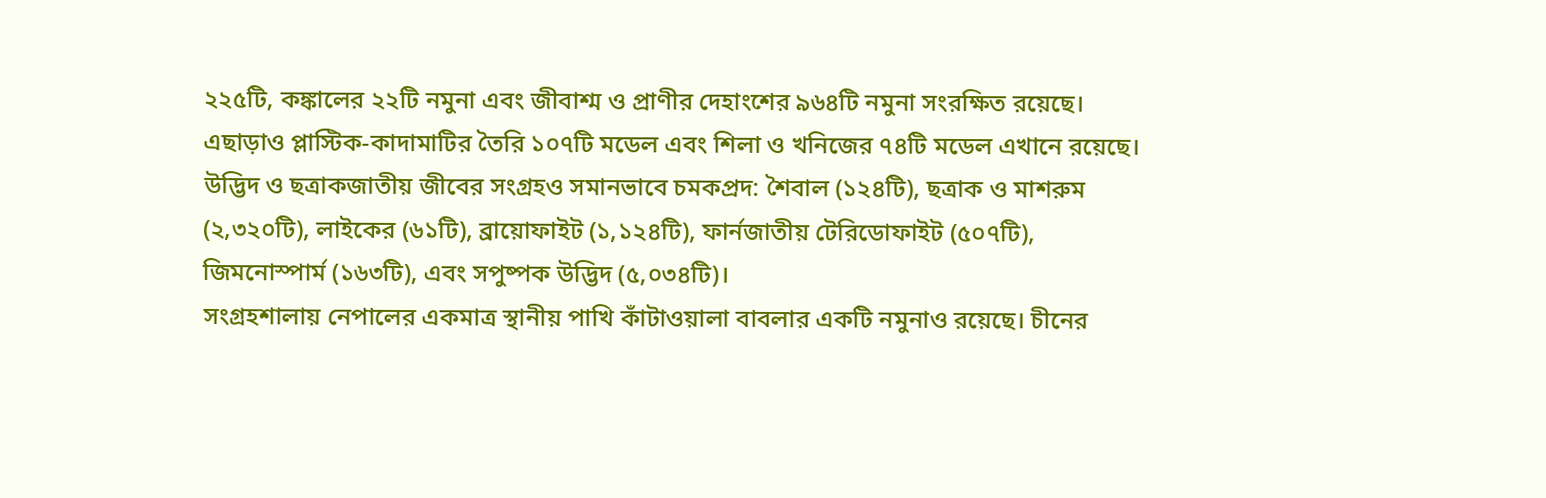২২৫টি, কঙ্কালের ২২টি নমুনা এবং জীবাশ্ম ও প্রাণীর দেহাংশের ৯৬৪টি নমুনা সংরক্ষিত রয়েছে।
এছাড়াও প্লাস্টিক-কাদামাটির তৈরি ১০৭টি মডেল এবং শিলা ও খনিজের ৭৪টি মডেল এখানে রয়েছে।
উদ্ভিদ ও ছত্রাকজাতীয় জীবের সংগ্রহও সমানভাবে চমকপ্রদ: শৈবাল (১২৪টি), ছত্রাক ও মাশরুম (২,৩২০টি), লাইকের (৬১টি), ব্রায়োফাইট (১,১২৪টি), ফার্নজাতীয় টেরিডোফাইট (৫০৭টি), জিমনোস্পার্ম (১৬৩টি), এবং সপুষ্পক উদ্ভিদ (৫,০৩৪টি)।
সংগ্রহশালায় নেপালের একমাত্র স্থানীয় পাখি কাঁটাওয়ালা বাবলার একটি নমুনাও রয়েছে। চীনের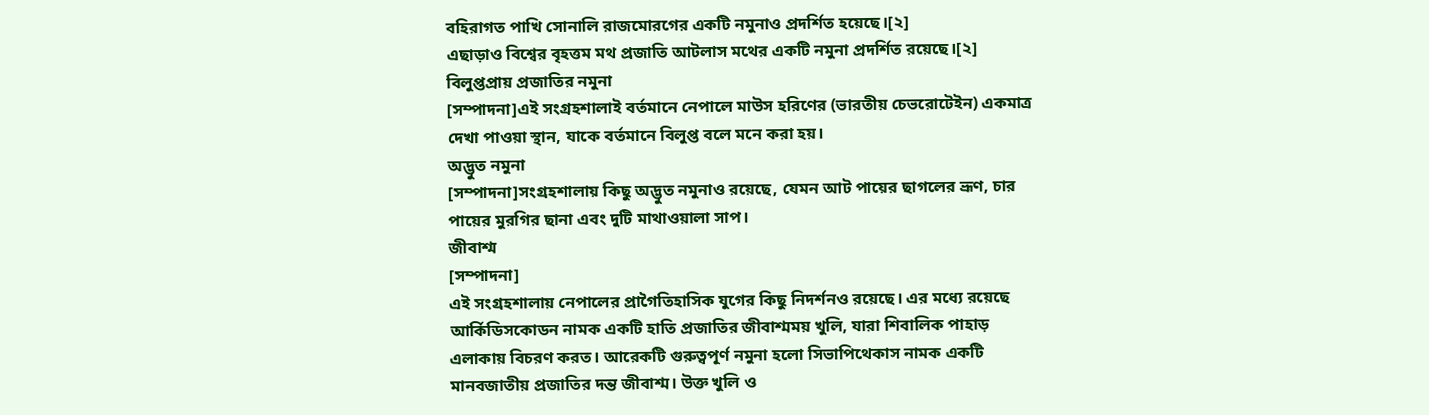বহিরাগত পাখি সোনালি রাজমোরগের একটি নমুনাও প্রদর্শিত হয়েছে।[২]
এছাড়াও বিশ্বের বৃহত্তম মথ প্রজাতি আটলাস মথের একটি নমুনা প্রদর্শিত রয়েছে।[২]
বিলুপ্তপ্রায় প্রজাতির নমুনা
[সম্পাদনা]এই সংগ্রহশালাই বর্তমানে নেপালে মাউস হরিণের (ভারতীয় চেভরোটেইন) একমাত্র দেখা পাওয়া স্থান, যাকে বর্তমানে বিলুপ্ত বলে মনে করা হয়।
অদ্ভুত নমুনা
[সম্পাদনা]সংগ্রহশালায় কিছু অদ্ভুত নমুনাও রয়েছে, যেমন আট পায়ের ছাগলের ভ্রূণ, চার পায়ের মুরগির ছানা এবং দুটি মাথাওয়ালা সাপ।
জীবাশ্ম
[সম্পাদনা]
এই সংগ্রহশালায় নেপালের প্রাগৈতিহাসিক যুগের কিছু নিদর্শনও রয়েছে। এর মধ্যে রয়েছে আর্কিডিসকোডন নামক একটি হাতি প্রজাতির জীবাশ্মময় খুলি, যারা শিবালিক পাহাড় এলাকায় বিচরণ করত। আরেকটি গুরুত্বপূর্ণ নমুনা হলো সিভাপিথেকাস নামক একটি মানবজাতীয় প্রজাতির দন্ত জীবাশ্ম। উক্ত খুলি ও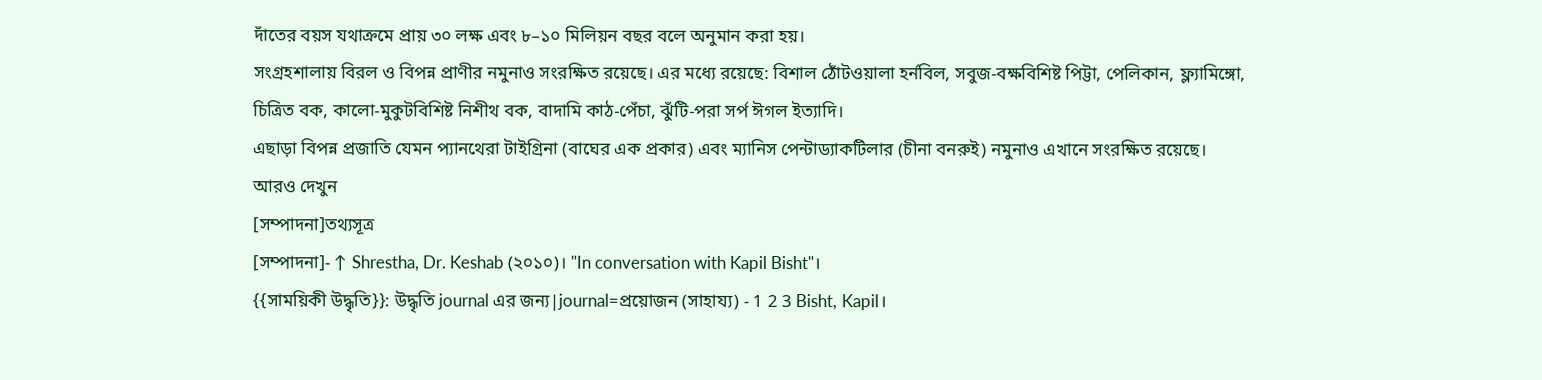দাঁতের বয়স যথাক্রমে প্রায় ৩০ লক্ষ এবং ৮–১০ মিলিয়ন বছর বলে অনুমান করা হয়।
সংগ্রহশালায় বিরল ও বিপন্ন প্রাণীর নমুনাও সংরক্ষিত রয়েছে। এর মধ্যে রয়েছে: বিশাল ঠোঁটওয়ালা হর্নবিল, সবুজ-বক্ষবিশিষ্ট পিট্টা, পেলিকান, ফ্ল্যামিঙ্গো, চিত্রিত বক, কালো-মুকুটবিশিষ্ট নিশীথ বক, বাদামি কাঠ-পেঁচা, ঝুঁটি-পরা সর্প ঈগল ইত্যাদি।
এছাড়া বিপন্ন প্রজাতি যেমন প্যানথেরা টাইগ্রিনা (বাঘের এক প্রকার) এবং ম্যানিস পেন্টাড্যাকটিলার (চীনা বনরুই) নমুনাও এখানে সংরক্ষিত রয়েছে।
আরও দেখুন
[সম্পাদনা]তথ্যসূত্র
[সম্পাদনা]- ↑ Shrestha, Dr. Keshab (২০১০)। "In conversation with Kapil Bisht"।
{{সাময়িকী উদ্ধৃতি}}: উদ্ধৃতি journal এর জন্য|journal=প্রয়োজন (সাহায্য) - 1 2 3 Bisht, Kapil।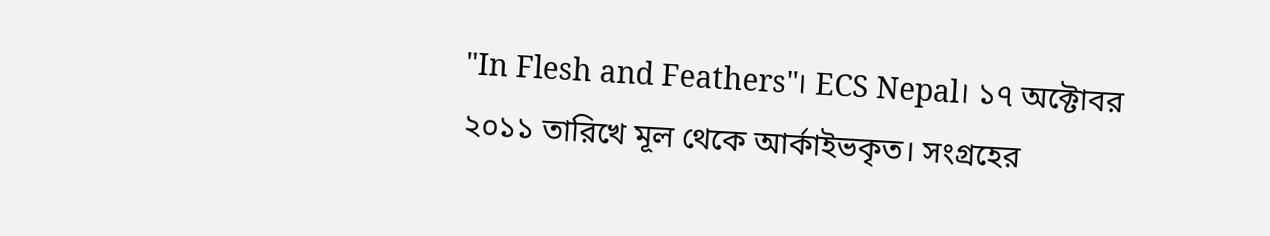"In Flesh and Feathers"। ECS Nepal। ১৭ অক্টোবর ২০১১ তারিখে মূল থেকে আর্কাইভকৃত। সংগ্রহের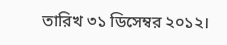তারিখ ৩১ ডিসেম্বর ২০১২।